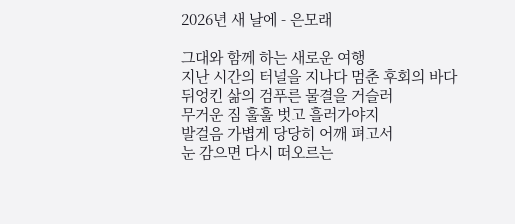2026년 새 날에 - 은모래

그대와 함께 하는 새로운 여행
지난 시간의 터널을 지나다 멈춘 후회의 바다
뒤엉킨 삶의 검푸른 물결을 거슬러
무거운 짐 훌훌 벗고 흘러가야지
발걸음 가볍게 당당히 어깨 펴고서
눈 감으면 다시 떠오르는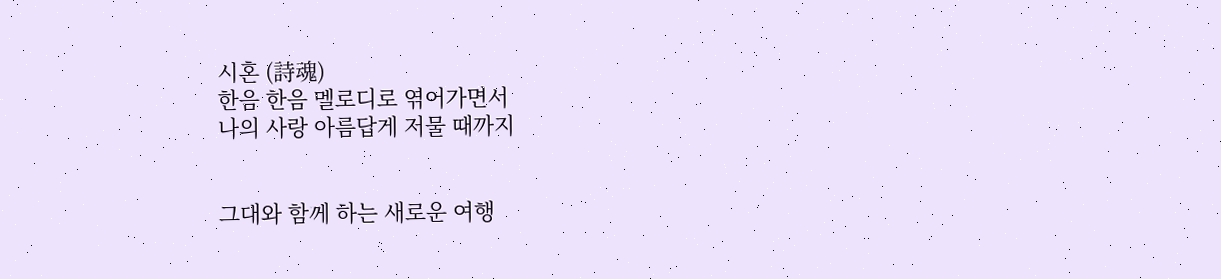시혼 (詩魂)
한음 한음 멜로디로 엮어가면서
나의 사랑 아름답게 저물 때까지


그대와 함께 하는 새로운 여행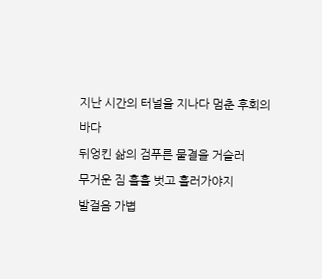지난 시간의 터널을 지나다 멈춘 후회의 바다
뒤엉킨 삶의 검푸른 물결을 거슬러
무거운 짐 훌훌 벗고 흘러가야지
발걸음 가볍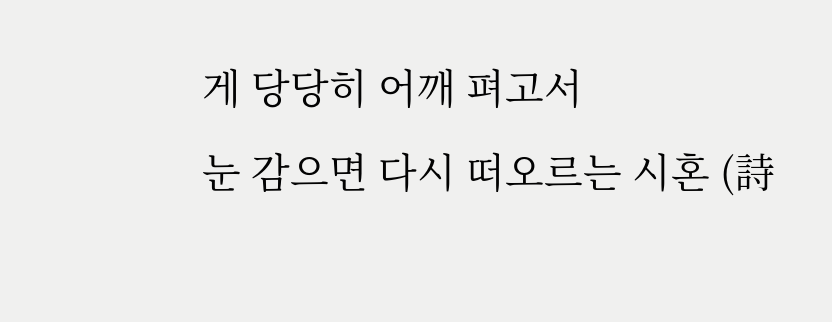게 당당히 어깨 펴고서
눈 감으면 다시 떠오르는 시혼 (詩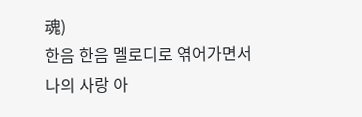魂)
한음 한음 멜로디로 엮어가면서
나의 사랑 아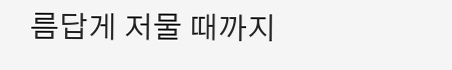름답게 저물 때까지